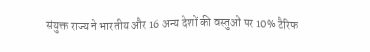संयुक्त राज्य ने भारतीय और 16 अन्य देशों की वस्तुओं पर 10% टैरिफ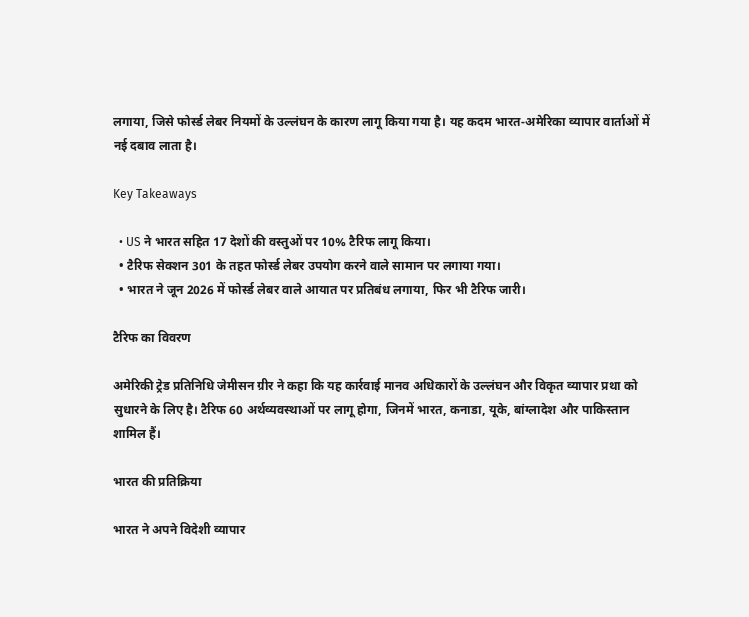लगाया, जिसे फोर्स्ड लेबर नियमों के उल्लंघन के कारण लागू किया गया है। यह कदम भारत‑अमेरिका व्यापार वार्ताओं में नई दबाव लाता है।

Key Takeaways

  • US ने भारत सहित 17 देशों की वस्तुओं पर 10% टैरिफ लागू किया।
  • टैरिफ सेक्शन 301 के तहत फोर्स्ड लेबर उपयोग करने वाले सामान पर लगाया गया।
  • भारत ने जून 2026 में फोर्स्ड लेबर वाले आयात पर प्रतिबंध लगाया, फिर भी टैरिफ जारी।

टैरिफ का विवरण

अमेरिकी ट्रेड प्रतिनिधि जेमीसन ग्रीर ने कहा कि यह कार्रवाई मानव अधिकारों के उल्लंघन और विकृत व्यापार प्रथा को सुधारने के लिए है। टैरिफ 60 अर्थव्यवस्थाओं पर लागू होगा, जिनमें भारत, कनाडा, यूके, बांग्लादेश और पाकिस्तान शामिल हैं।

भारत की प्रतिक्रिया

भारत ने अपने विदेशी व्यापार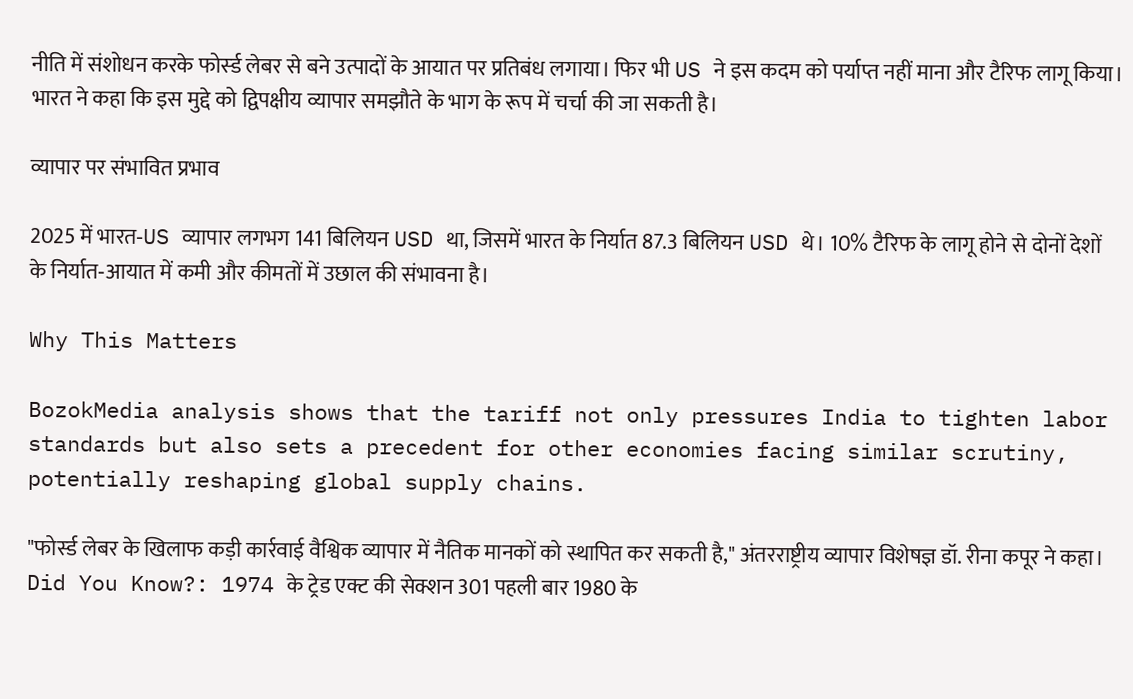नीति में संशोधन करके फोर्स्ड लेबर से बने उत्पादों के आयात पर प्रतिबंध लगाया। फिर भी US ने इस कदम को पर्याप्त नहीं माना और टैरिफ लागू किया। भारत ने कहा कि इस मुद्दे को द्विपक्षीय व्यापार समझौते के भाग के रूप में चर्चा की जा सकती है।

व्यापार पर संभावित प्रभाव

2025 में भारत‑US व्यापार लगभग 141 बिलियन USD था, जिसमें भारत के निर्यात 87.3 बिलियन USD थे। 10% टैरिफ के लागू होने से दोनों देशों के निर्यात‑आयात में कमी और कीमतों में उछाल की संभावना है।

Why This Matters

BozokMedia analysis shows that the tariff not only pressures India to tighten labor standards but also sets a precedent for other economies facing similar scrutiny, potentially reshaping global supply chains.

"फोर्स्ड लेबर के खिलाफ कड़ी कार्रवाई वैश्विक व्यापार में नैतिक मानकों को स्थापित कर सकती है," अंतरराष्ट्रीय व्यापार विशेषज्ञ डॉ. रीना कपूर ने कहा।
Did You Know?: 1974 के ट्रेड एक्ट की सेक्शन 301 पहली बार 1980 के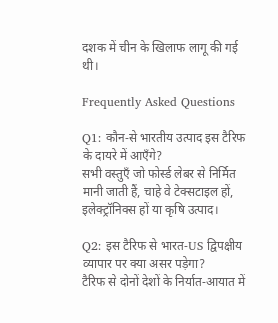दशक में चीन के खिलाफ लागू की गई थी।

Frequently Asked Questions

Q1: कौन‑से भारतीय उत्पाद इस टैरिफ के दायरे में आएँगे?
सभी वस्तुएँ जो फोर्स्ड लेबर से निर्मित मानी जाती हैं, चाहे वे टेक्सटाइल हों, इलेक्ट्रॉनिक्स हों या कृषि उत्पाद।

Q2: इस टैरिफ से भारत‑US द्विपक्षीय व्यापार पर क्या असर पड़ेगा?
टैरिफ से दोनों देशों के निर्यात‑आयात में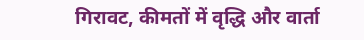गिरावट, कीमतों में वृद्धि और वार्ता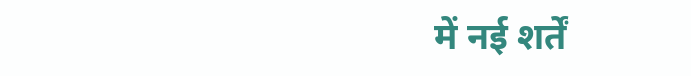में नई शर्तें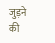जुड़ने की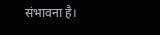संभावना है।